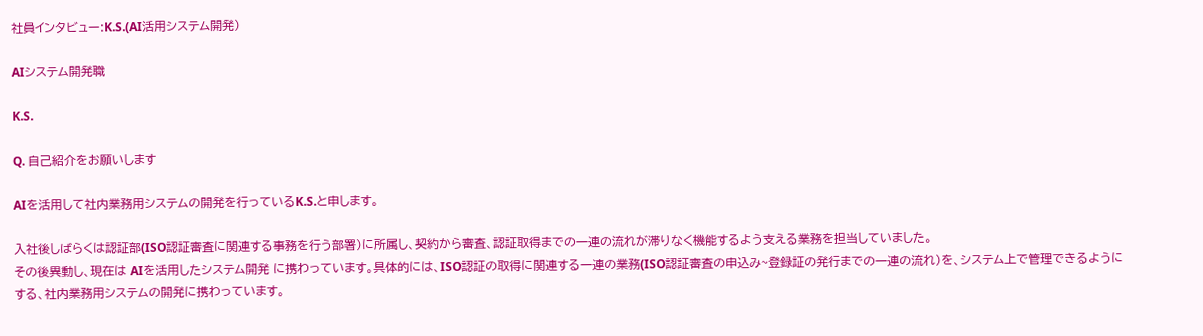社員インタビュー:K.S.(AI活用システム開発)

AIシステム開発職

K.S.

Q. 自己紹介をお願いします

AIを活用して社内業務用システムの開発を行っているK.S.と申します。

入社後しばらくは認証部(ISO認証審査に関連する事務を行う部署)に所属し、契約から審査、認証取得までの一連の流れが滞りなく機能するよう支える業務を担当していました。
その後異動し、現在は AIを活用したシステム開発 に携わっています。具体的には、ISO認証の取得に関連する一連の業務(ISO認証審査の申込み~登録証の発行までの一連の流れ)を、システム上で管理できるようにする、社内業務用システムの開発に携わっています。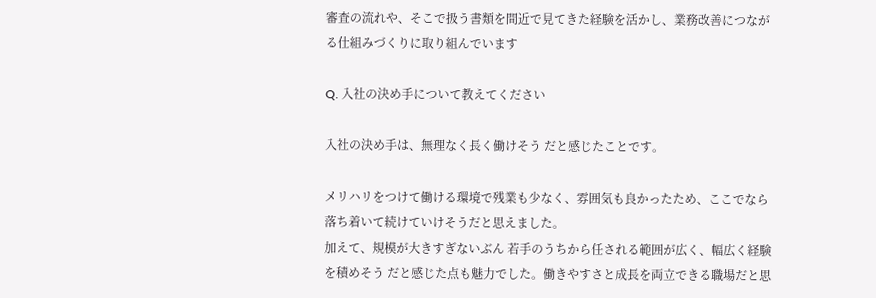審査の流れや、そこで扱う書類を間近で見てきた経験を活かし、業務改善につながる仕組みづくりに取り組んでいます

Q. 入社の決め手について教えてください

入社の決め手は、無理なく長く働けそう だと感じたことです。

メリハリをつけて働ける環境で残業も少なく、雰囲気も良かったため、ここでなら落ち着いて続けていけそうだと思えました。
加えて、規模が大きすぎないぶん 若手のうちから任される範囲が広く、幅広く経験を積めそう だと感じた点も魅力でした。働きやすさと成長を両立できる職場だと思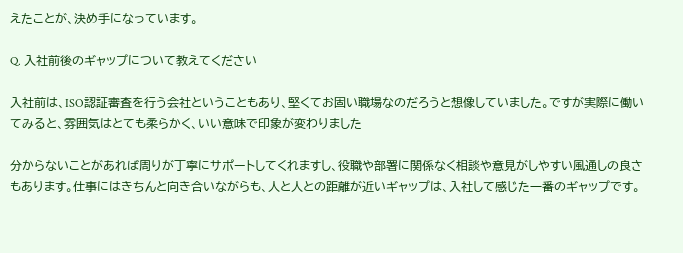えたことが、決め手になっています。

Q. 入社前後のギャップについて教えてください

入社前は、ISO認証審査を行う会社ということもあり、堅くてお固い職場なのだろうと想像していました。ですが実際に働いてみると、雰囲気はとても柔らかく、いい意味で印象が変わりました

分からないことがあれば周りが丁寧にサポートしてくれますし、役職や部署に関係なく相談や意見がしやすい風通しの良さ もあります。仕事にはきちんと向き合いながらも、人と人との距離が近いギャップは、入社して感じた一番のギャップです。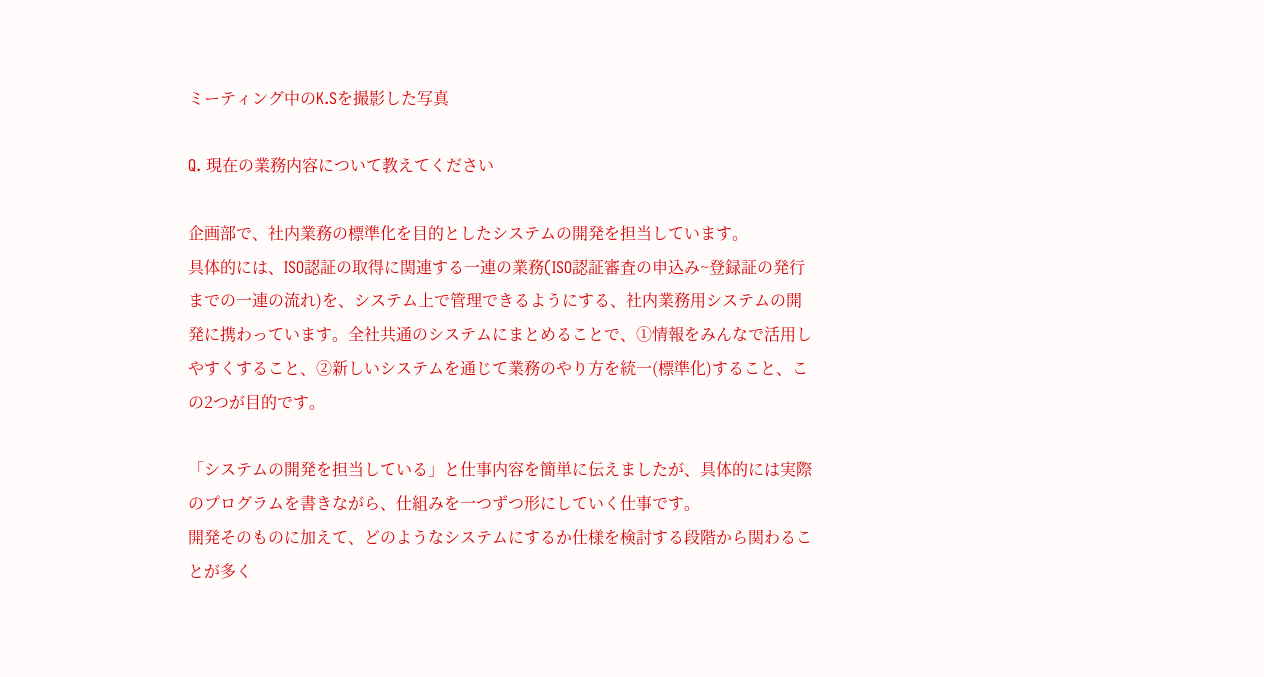ミーティング中のK.Sを撮影した写真

Q. 現在の業務内容について教えてください

企画部で、社内業務の標準化を目的としたシステムの開発を担当しています。
具体的には、ISO認証の取得に関連する一連の業務(ISO認証審査の申込み~登録証の発行までの一連の流れ)を、システム上で管理できるようにする、社内業務用システムの開発に携わっています。全社共通のシステムにまとめることで、①情報をみんなで活用しやすくすること、②新しいシステムを通じて業務のやり方を統一(標準化)すること、この2つが目的です。

「システムの開発を担当している」と仕事内容を簡単に伝えましたが、具体的には実際のプログラムを書きながら、仕組みを一つずつ形にしていく仕事です。
開発そのものに加えて、どのようなシステムにするか仕様を検討する段階から関わることが多く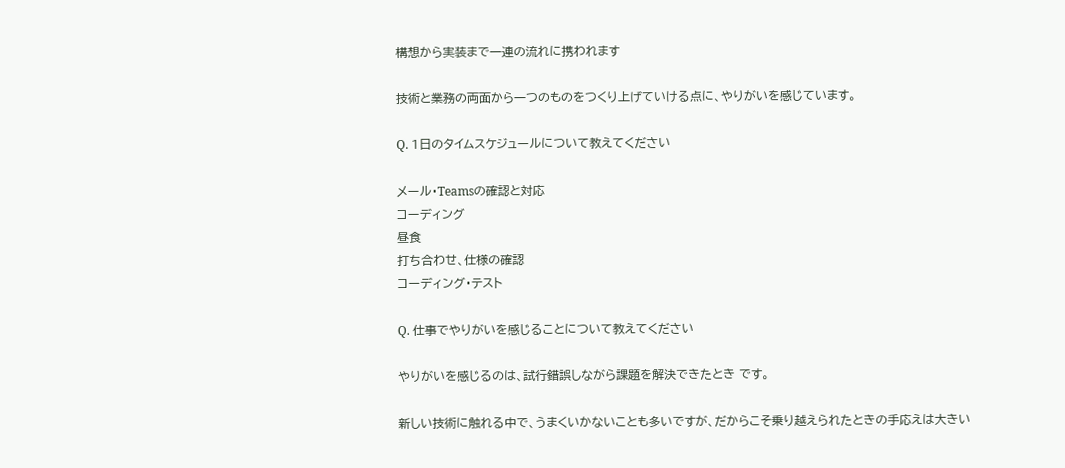構想から実装まで一連の流れに携われます

技術と業務の両面から一つのものをつくり上げていける点に、やりがいを感じています。

Q. 1日のタイムスケジュールについて教えてください

メール・Teamsの確認と対応
コーディング
昼食
打ち合わせ、仕様の確認
コーディング・テスト

Q. 仕事でやりがいを感じることについて教えてください

やりがいを感じるのは、試行錯誤しながら課題を解決できたとき です。

新しい技術に触れる中で、うまくいかないことも多いですが、だからこそ乗り越えられたときの手応えは大きい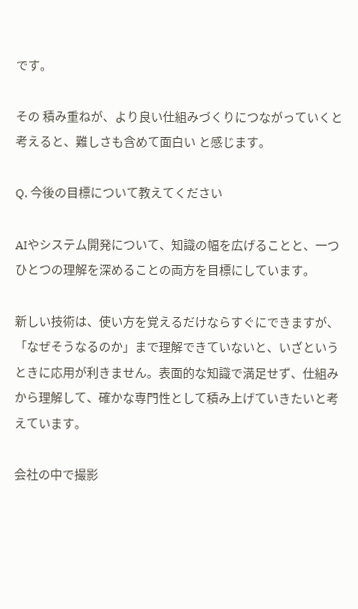です。

その 積み重ねが、より良い仕組みづくりにつながっていくと考えると、難しさも含めて面白い と感じます。

Q. 今後の目標について教えてください

AIやシステム開発について、知識の幅を広げることと、一つひとつの理解を深めることの両方を目標にしています。

新しい技術は、使い方を覚えるだけならすぐにできますが、「なぜそうなるのか」まで理解できていないと、いざというときに応用が利きません。表面的な知識で満足せず、仕組みから理解して、確かな専門性として積み上げていきたいと考えています。

会社の中で撮影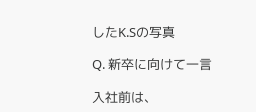したK.Sの写真

Q. 新卒に向けて一言

入社前は、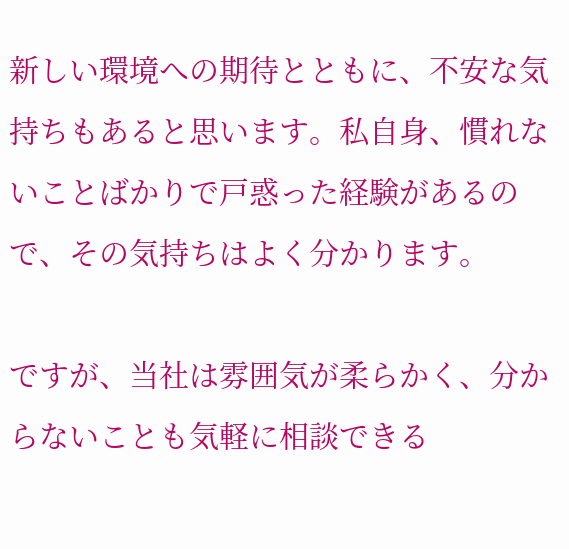新しい環境への期待とともに、不安な気持ちもあると思います。私自身、慣れないことばかりで戸惑った経験があるので、その気持ちはよく分かります。

ですが、当社は雰囲気が柔らかく、分からないことも気軽に相談できる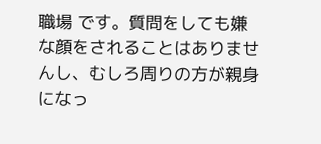職場 です。質問をしても嫌な顔をされることはありませんし、むしろ周りの方が親身になっ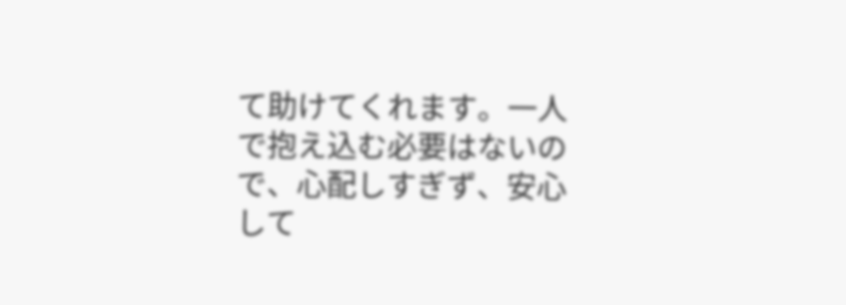て助けてくれます。一人で抱え込む必要はないので、心配しすぎず、安心して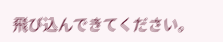飛び込んできてください。